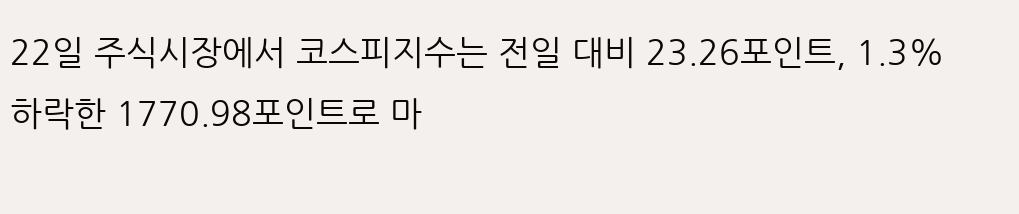22일 주식시장에서 코스피지수는 전일 대비 23.26포인트, 1.3% 하락한 1770.98포인트로 마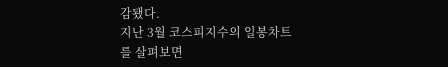감됐다.
지난 3월 코스피지수의 일봉차트를 살펴보면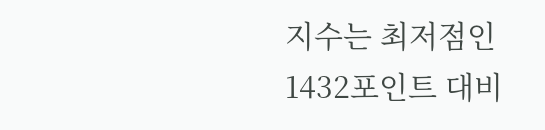지수는 최저점인 1432포인트 대비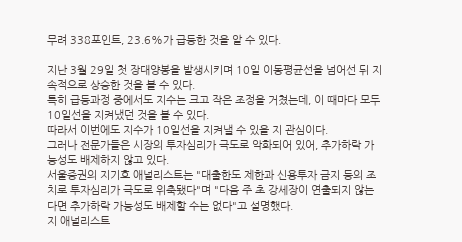무려 338포인트, 23.6%가 급등한 것을 알 수 있다.

지난 3월 29일 첫 장대양봉을 발생시키며 10일 이동평균선을 넘어선 뒤 지속적으로 상승한 것을 볼 수 있다.
특히 급등과정 중에서도 지수는 크고 작은 조정을 거쳤는데, 이 때마다 모두 10일선을 지켜냈던 것을 볼 수 있다.
따라서 이번에도 지수가 10일선을 지켜낼 수 있을 지 관심이다.
그러나 전문가들은 시장의 투자심리가 극도로 악화되어 있어, 추가하락 가능성도 배제하지 않고 있다.
서울증권의 지기호 애널리스트는 "대출한도 제한과 신용투자 금지 등의 조치로 투자심리가 극도로 위축됐다"며 "다음 주 초 강세장이 연출되지 않는다면 추가하락 가능성도 배제할 수는 없다"고 설명했다.
지 애널리스트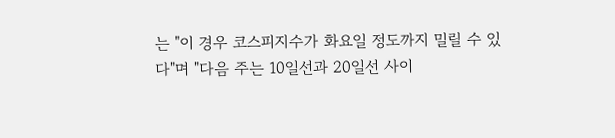는 "이 경우 코스피지수가 화요일 정도까지 밀릴 수 있다"며 "다음 주는 10일선과 20일선 사이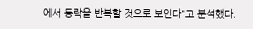에서 등락을 반복할 것으로 보인다"고 분석했다.